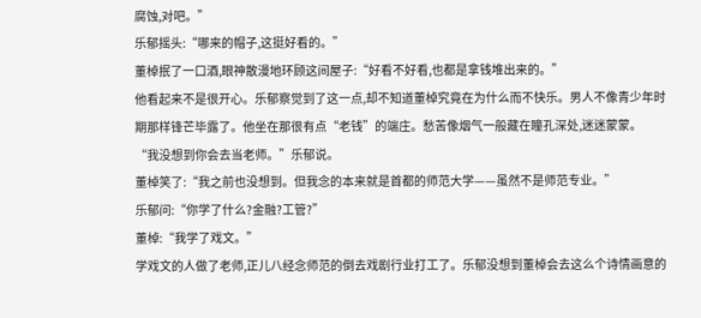腐蚀,对吧。”
乐郁摇头:“哪来的帽子,这挺好看的。”
董棹抿了一口酒,眼神散漫地环顾这间屋子:“好看不好看,也都是拿钱堆出来的。”
他看起来不是很开心。乐郁察觉到了这一点,却不知道董棹究竟在为什么而不快乐。男人不像青少年时期那样锋芒毕露了。他坐在那很有点“老钱”的端庄。愁苦像烟气一般藏在瞳孔深处,迷迷蒙蒙。
“我没想到你会去当老师。”乐郁说。
董棹笑了:“我之前也没想到。但我念的本来就是首都的师范大学——虽然不是师范专业。”
乐郁问:“你学了什么?金融?工管?”
董棹:“我学了戏文。”
学戏文的人做了老师,正儿八经念师范的倒去戏剧行业打工了。乐郁没想到董棹会去这么个诗情画意的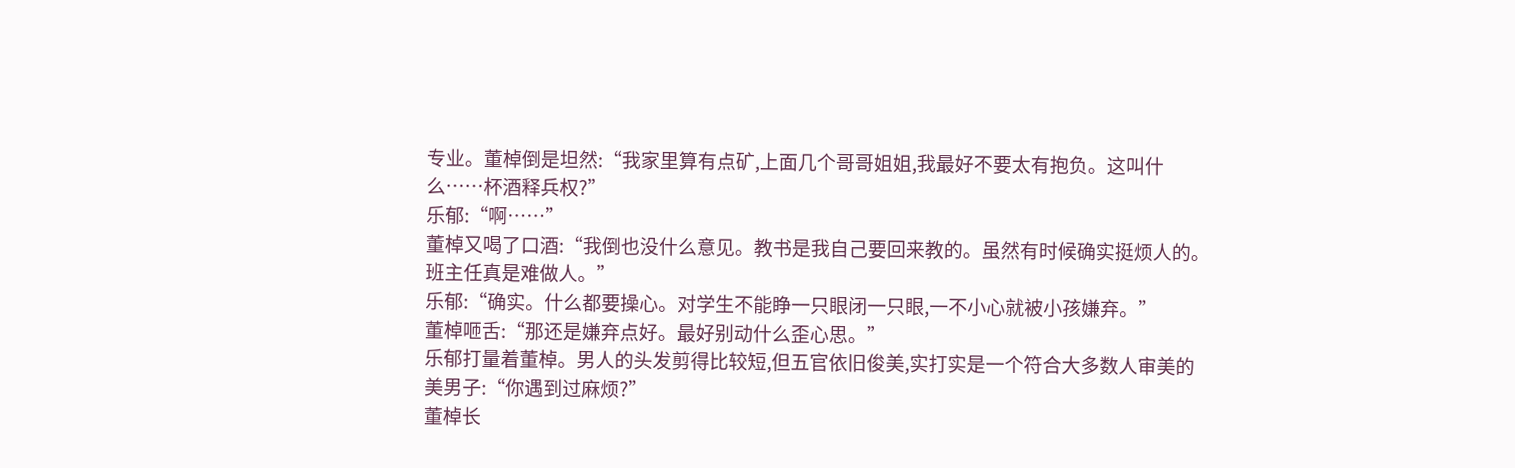专业。董棹倒是坦然:“我家里算有点矿,上面几个哥哥姐姐,我最好不要太有抱负。这叫什么……杯酒释兵权?”
乐郁:“啊……”
董棹又喝了口酒:“我倒也没什么意见。教书是我自己要回来教的。虽然有时候确实挺烦人的。班主任真是难做人。”
乐郁:“确实。什么都要操心。对学生不能睁一只眼闭一只眼,一不小心就被小孩嫌弃。”
董棹咂舌:“那还是嫌弃点好。最好别动什么歪心思。”
乐郁打量着董棹。男人的头发剪得比较短,但五官依旧俊美,实打实是一个符合大多数人审美的美男子:“你遇到过麻烦?”
董棹长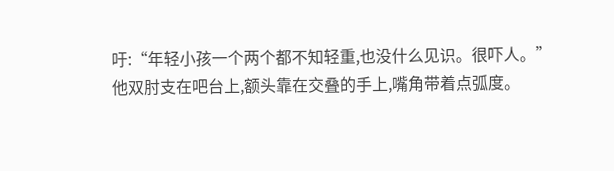吁:“年轻小孩一个两个都不知轻重,也没什么见识。很吓人。”
他双肘支在吧台上,额头靠在交叠的手上,嘴角带着点弧度。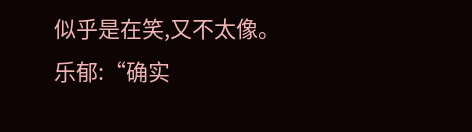似乎是在笑,又不太像。
乐郁:“确实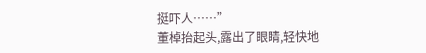挺吓人……”
董棹抬起头,露出了眼睛,轻快地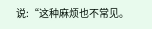说:“这种麻烦也不常见。